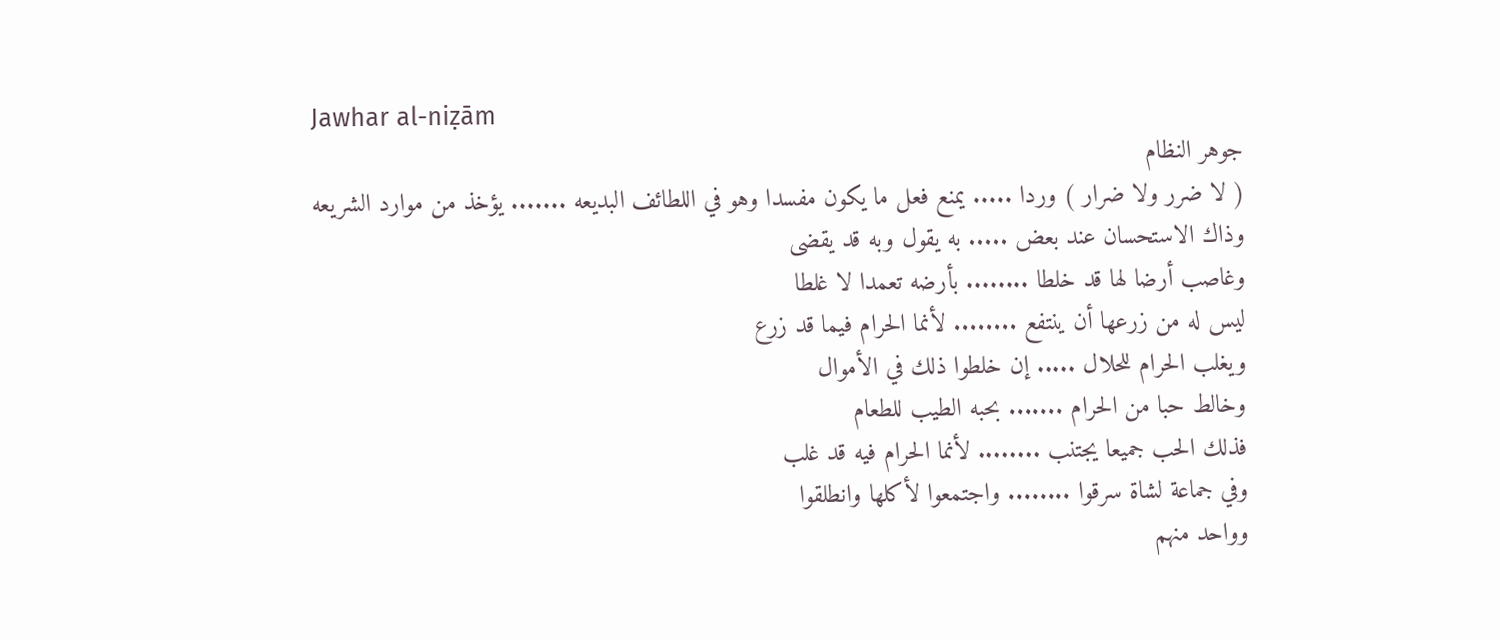Jawhar al-niẓām
جوهر النظام
( لا ضرر ولا ضرار ) وردا ..... يمنع فعل ما يكون مفسدا وهو في اللطائف البديعه ....... يؤخذ من موارد الشريعه
وذاك الاستحسان عند بعض ..... به يقول وبه قد يقضى
وغاصب أرضا لها قد خلطا ........ بأرضه تعمدا لا غلطا
ليس له من زرعها أن ينتفع ........ لأنما الحرام فيما قد زرع
ويغلب الحرام للحلال ..... إن خلطوا ذلك في الأموال
وخالط حبا من الحرام ....... بحبه الطيب للطعام
فذلك الحب جميعا يجتنب ........ لأنما الحرام فيه قد غلب
وفي جماعة لشاة سرقوا ........ واجتمعوا لأكلها وانطلقوا
وواحد منهم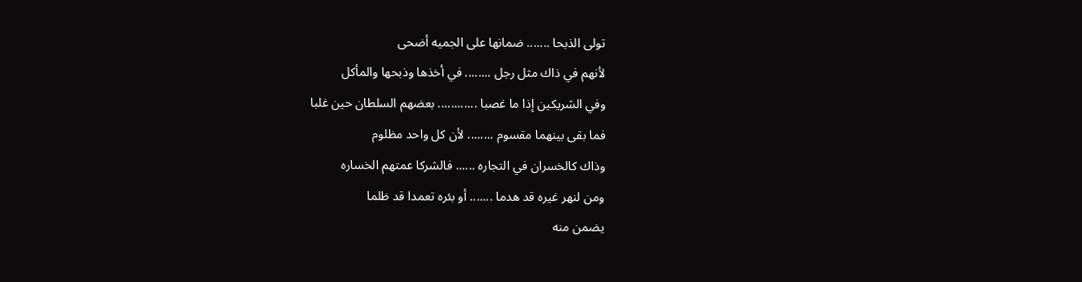تولى الذبحا ....... ضمانها على الجميه أضحى
لأنهم في ذاك مثل رجل ........ في أخذها وذبحها والمأكل
وفي الشريكين إذا ما غصبا ............ بعضهم السلطان حين غلبا
فما بقى بينهما مقسوم ........ لأن كل واحد مظلوم
وذاك كالخسران في التجاره ...... فالشركا عمتهم الخساره
ومن لنهر غيره قد هدما ....... أو بئره تعمدا قد ظلما
يضمن منه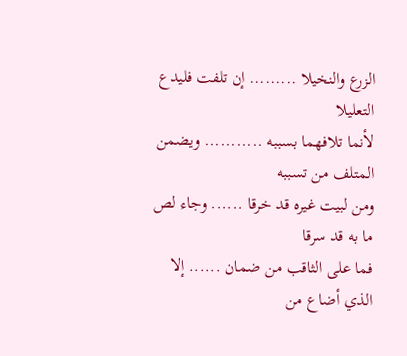الزرع والنخيلا ......... إن تلفت فليدع التعليلا
لأنما تلافهما بسببه ........... ويضمن المتلف من تسببه
ومن لبيت غيره قد خرقا ...... وجاء لص ما به قد سرقا
فما على الثاقب من ضمان ...... إلا الذي أضاع من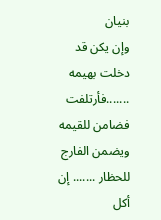بنيان
وإن يكن قد دخلت بهيمه .......فأرتلفت فضامن للقيمه
ويضمن الفارج للحظار ....... إن أكل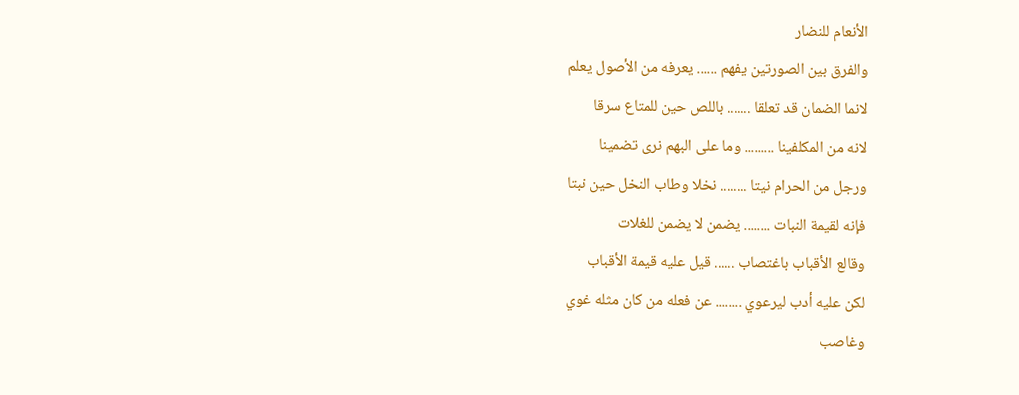الأنعام للنضار
والفرق بين الصورتين يفهم ...... يعرفه من الأصول يعلم
لانما الضمان قد تعلقا ....... باللص حين للمتاع سرقا
لانه من المكلفينا ......... وما على البهم نرى تضمينا
ورجل من الحرام نيتا ........ نخلا وطاب النخل حين نبتا
فإنه لقيمة النبات ........ يضمن لا يضمن للغلات
وقالع الأقباب باغتصاب ...... قيل عليه قيمة الأقباب
لكن عليه أدب ليرعوي ........ عن فعله من كان مثله غوي
وغاصب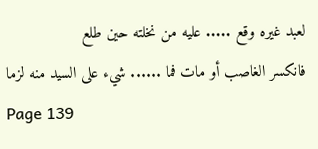لعبد غيره وقع ..... عليه من نخلته حين طلع
فانكسر الغاصب أو مات فما ...... شيء على السيد منه لزما
Page 139